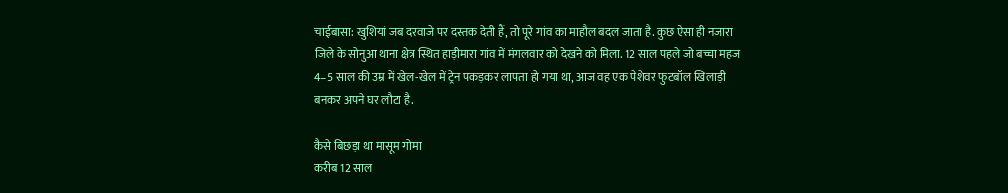चाईबासा: खुशियां जब दरवाजे पर दस्तक देती हैं, तो पूरे गांव का माहौल बदल जाता है. कुछ ऐसा ही नजारा जिले के सोनुआ थाना क्षेत्र स्थित हाड़ीमारा गांव में मंगलवार को देखने को मिला. 12 साल पहले जो बच्चा महज 4–5 साल की उम्र में खेल-खेल में ट्रेन पकड़कर लापता हो गया था, आज वह एक पेशेवर फुटबॉल खिलाड़ी बनकर अपने घर लौटा है.

कैसे बिछड़ा था मासूम गोमा
करीब 12 साल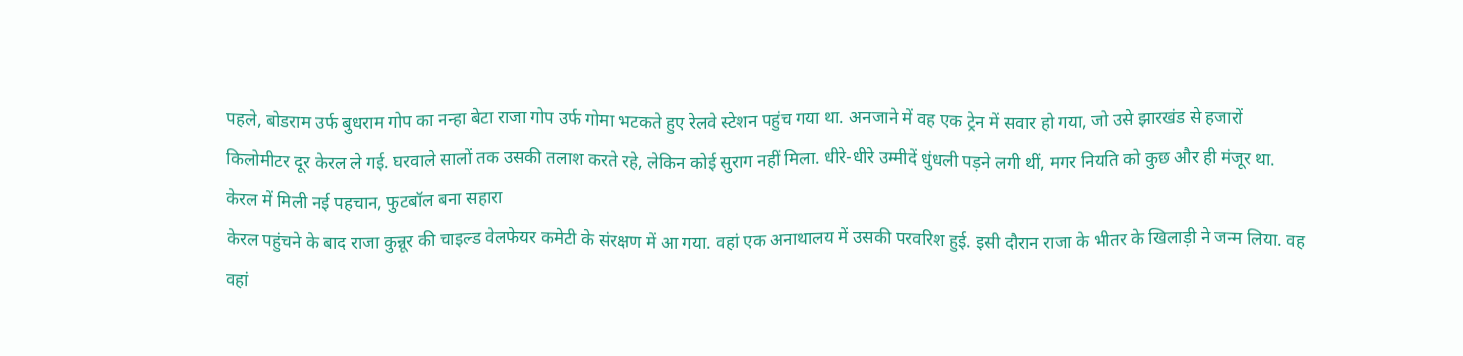पहले, बोडराम उर्फ बुधराम गोप का नन्हा बेटा राजा गोप उर्फ गोमा भटकते हुए रेलवे स्टेशन पहुंच गया था. अनजाने में वह एक ट्रेन में सवार हो गया, जो उसे झारखंड से हजारों किलोमीटर दूर केरल ले गई. घरवाले सालों तक उसकी तलाश करते रहे, लेकिन कोई सुराग नहीं मिला. धीरे-धीरे उम्मीदें धुंधली पड़ने लगी थीं, मगर नियति को कुछ और ही मंजूर था.
केरल में मिली नई पहचान, फुटबॉल बना सहारा
केरल पहुंचने के बाद राजा कुन्नूर की चाइल्ड वेलफेयर कमेटी के संरक्षण में आ गया. वहां एक अनाथालय में उसकी परवरिश हुई. इसी दौरान राजा के भीतर के खिलाड़ी ने जन्म लिया. वह वहां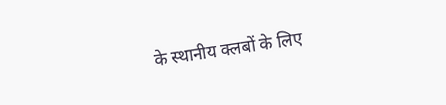के स्थानीय क्लबों के लिए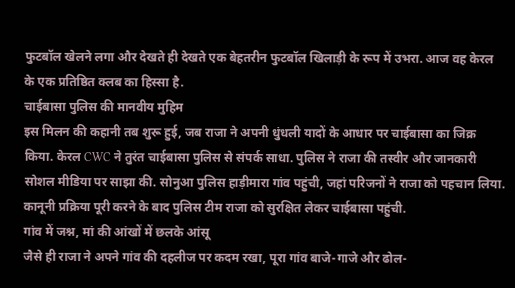फुटबॉल खेलने लगा और देखते ही देखते एक बेहतरीन फुटबॉल खिलाड़ी के रूप में उभरा. आज वह केरल के एक प्रतिष्ठित क्लब का हिस्सा है.
चाईबासा पुलिस की मानवीय मुहिम
इस मिलन की कहानी तब शुरू हुई, जब राजा ने अपनी धुंधली यादों के आधार पर चाईबासा का जिक्र किया. केरल CWC ने तुरंत चाईबासा पुलिस से संपर्क साधा. पुलिस ने राजा की तस्वीर और जानकारी सोशल मीडिया पर साझा की. सोनुआ पुलिस हाड़ीमारा गांव पहुंची, जहां परिजनों ने राजा को पहचान लिया. कानूनी प्रक्रिया पूरी करने के बाद पुलिस टीम राजा को सुरक्षित लेकर चाईबासा पहुंची.
गांव में जश्न, मां की आंखों में छलके आंसू
जैसे ही राजा ने अपने गांव की दहलीज पर कदम रखा, पूरा गांव बाजे-गाजे और ढोल-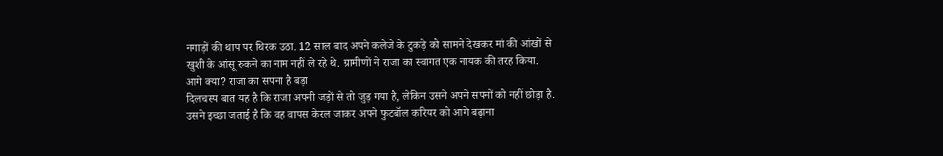नगाड़ों की थाप पर थिरक उठा. 12 साल बाद अपने कलेजे के टुकड़े को सामने देखकर मां की आंखों से खुशी के आंसू रुकने का नाम नहीं ले रहे थे. ग्रामीणों ने राजा का स्वागत एक नायक की तरह किया.
आगे क्या? राजा का सपना है बड़ा
दिलचस्प बात यह है कि राजा अपनी जड़ों से तो जुड़ गया है, लेकिन उसने अपने सपनों को नहीं छोड़ा है. उसने इच्छा जताई है कि वह वापस केरल जाकर अपने फुटबॉल करियर को आगे बढ़ाना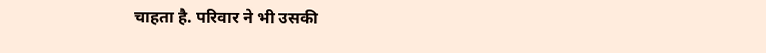चाहता है. परिवार ने भी उसकी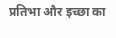प्रतिभा और इच्छा का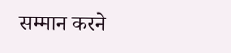सम्मान करने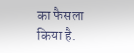का फैसला किया है.